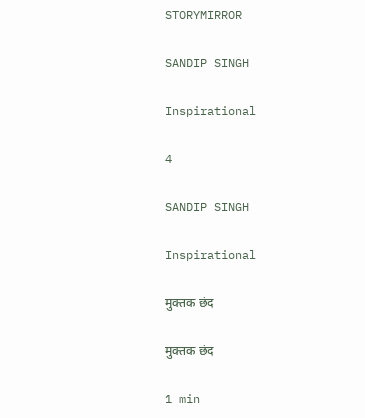STORYMIRROR

SANDIP SINGH

Inspirational

4

SANDIP SINGH

Inspirational

मुक्तक छंद

मुक्तक छंद

1 min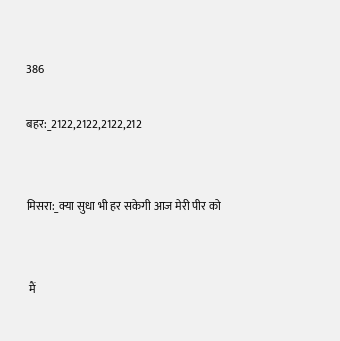386

बहर:_2122,2122,2122,212


मिसरा:_क्या सुधा भी हर सकेगी आज मेरी पीर को


 मैं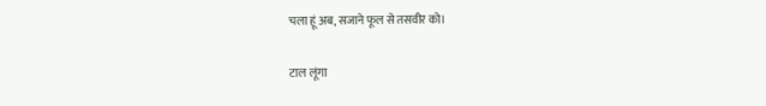चला हूं अब, सजाने फूल से तसवीर को।

टाल लूंगा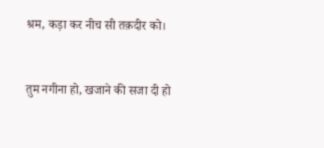श्रम, कड़ा कर नीच सी तक़दीर को।


तुम नगीना हो, खजाने की सजा दी हो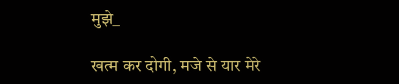मुझे_

खत्म कर दोगी, मजे से यार मेरे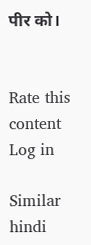पीर को।


Rate this content
Log in

Similar hindi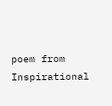poem from Inspirational